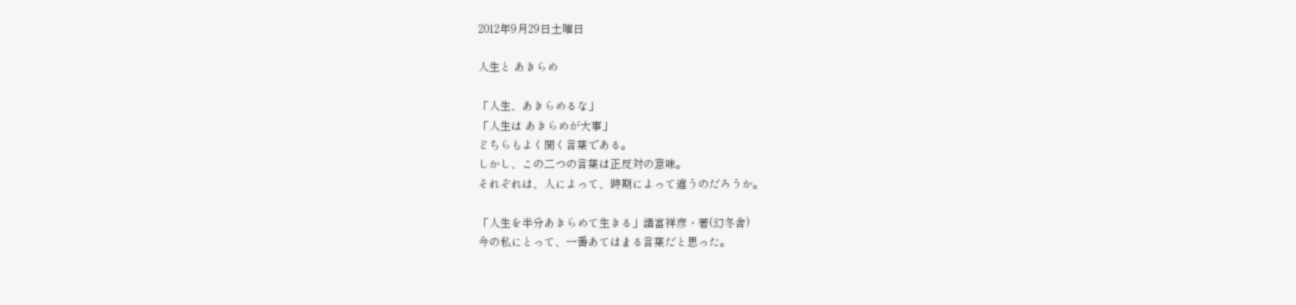2012年9月29日土曜日

人生と あきらめ

「人生、あきらめるな」
「人生は あきらめが大事」
どちらもよく聞く言葉である。
しかし、この二つの言葉は正反対の意味。
それぞれは、人によって、時期によって違うのだろうか。

「人生を半分あきらめて生きる」諸富祥彦・著(幻冬舎)
今の私にとって、一番あてはまる言葉だと思った。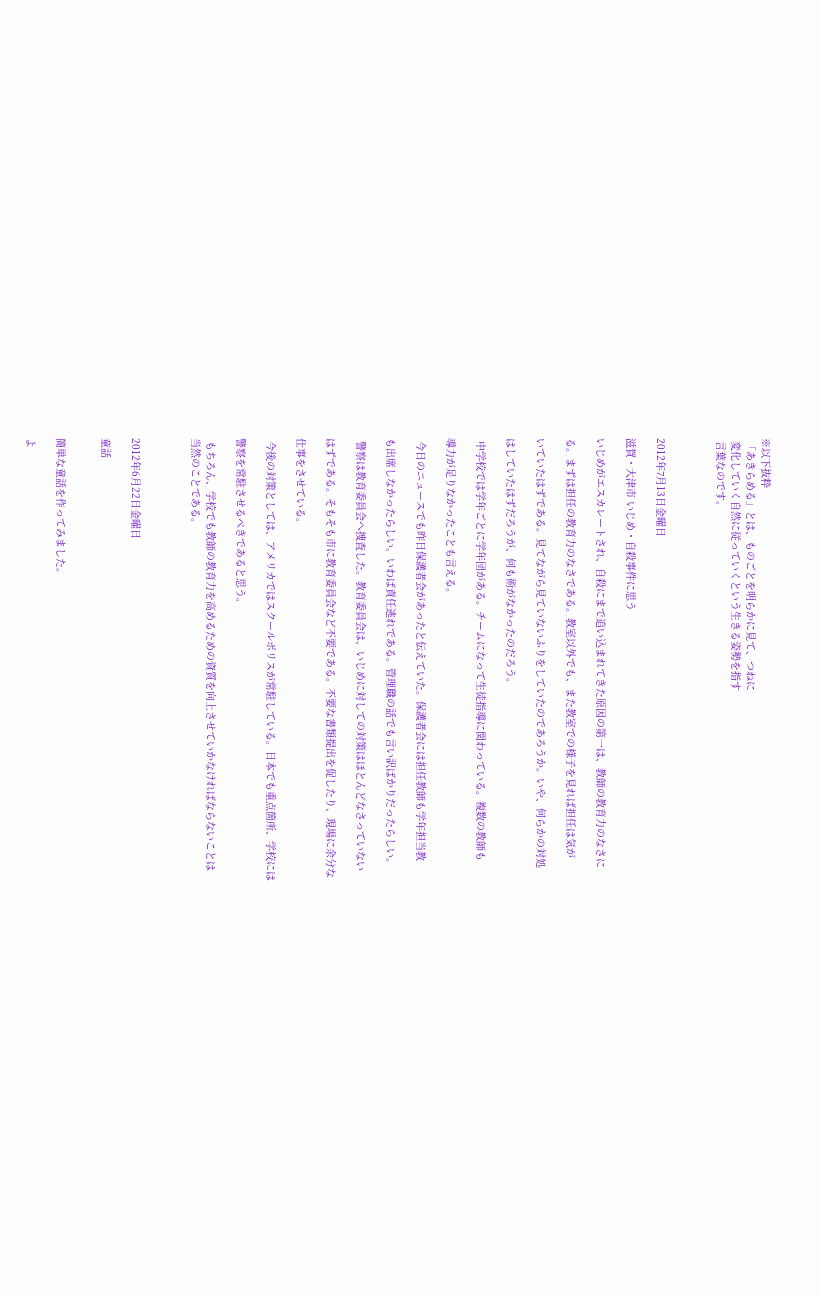※以下抜粋
 「あきらめる」とは、ものごとを明らかに見て、つねに
 変化していく自然に従っていくという生きる姿勢を指す
 言葉なのです。



2012年7月13日金曜日

滋賀・大津市 いじめ・自殺事件に思う

いじめがエスカレートされ、自殺にまで追い込まれてきた原因の第一は、教師の教育力のなさに

る。まずは担任の教育力のなさである。教室以外でも、また教室での様子を見れば担任は気が

いていたはずである。見てながら見ていないふりをしていたのであろうか。いや、何らかの対処

はしていたはずだろうが、何も術がなかったのだろう。

 中学校では学年ごとに学年団がある。チームになって生徒指導に関わっている。複数の教師も

導力が足りなかったことも言える。

 今日のニュースでも昨日保護者会があったと伝えていた。保護者会には担任教師も学年担当教

も出席しなかったらしい。いわば責任逃れである。管理職の話でも言い訳ばかりだったらしい。

 警察は教育委員会へ捜査した。教育委員会は、いじめに対しての対策はほとんどなさっていない

はずである。そもそも市に教育委員会など不要である。不要な書類提出を促したり、現場に余分な

仕事をさせている。

 今後の対策としては、アメリカではスクールポリスが常駐している。日本でも重点箇所、学校には

警察を常駐させるべきであると思う。

 もちろん、学校でも教師の教育力を高めるための資質を向上させていかなければならないことは
当然のことである。



2012年6月22日金曜日

童話


簡単な童話を作ってみました。

よ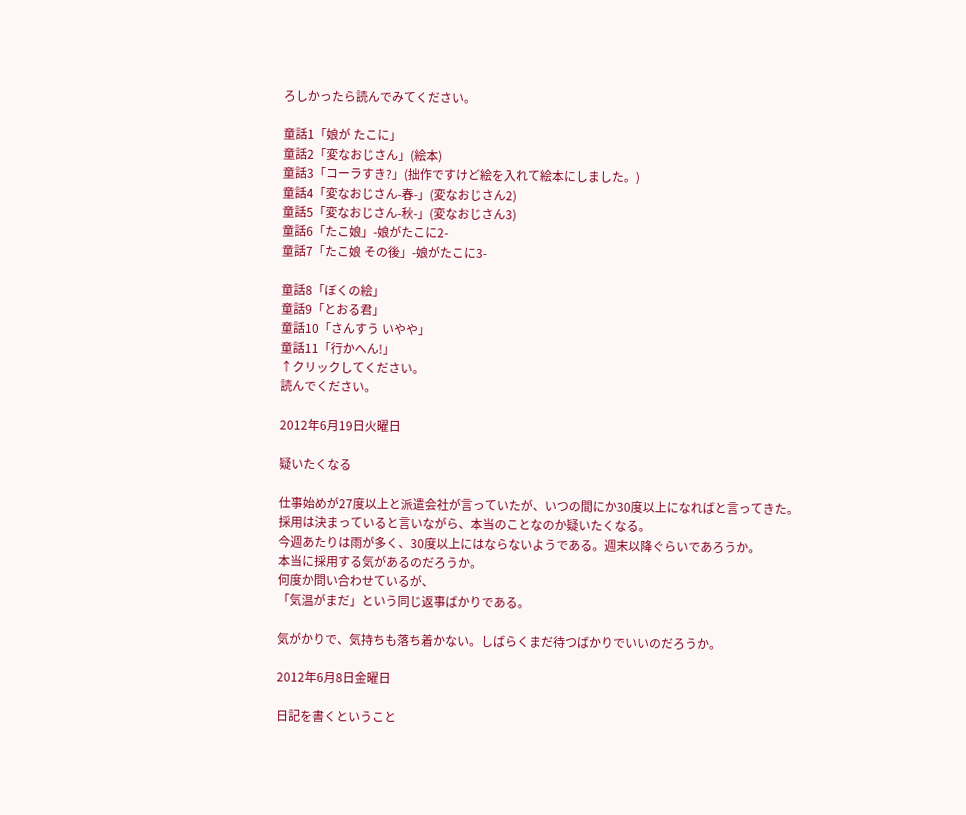ろしかったら読んでみてください。

童話1「娘が たこに」
童話2「変なおじさん」(絵本)
童話3「コーラすき?」(拙作ですけど絵を入れて絵本にしました。)
童話4「変なおじさん-春-」(変なおじさん2)
童話5「変なおじさん-秋-」(変なおじさん3)
童話6「たこ娘」-娘がたこに2-
童話7「たこ娘 その後」-娘がたこに3-

童話8「ぼくの絵」
童話9「とおる君」
童話10「さんすう いやや」
童話11「行かへん!」
↑クリックしてください。
読んでください。

2012年6月19日火曜日

疑いたくなる

仕事始めが27度以上と派遣会社が言っていたが、いつの間にか30度以上になればと言ってきた。
採用は決まっていると言いながら、本当のことなのか疑いたくなる。
今週あたりは雨が多く、30度以上にはならないようである。週末以降ぐらいであろうか。
本当に採用する気があるのだろうか。
何度か問い合わせているが、
「気温がまだ」という同じ返事ばかりである。

気がかりで、気持ちも落ち着かない。しばらくまだ待つばかりでいいのだろうか。

2012年6月8日金曜日

日記を書くということ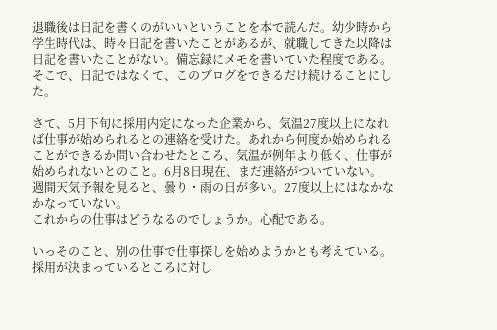退職後は日記を書くのがいいということを本で読んだ。幼少時から学生時代は、時々日記を書いたことがあるが、就職してきた以降は日記を書いたことがない。備忘録にメモを書いていた程度である。そこで、日記ではなくて、このブログをできるだけ続けることにした。

さて、5月下旬に採用内定になった企業から、気温27度以上になれば仕事が始められるとの連絡を受けた。あれから何度か始められることができるか問い合わせたところ、気温が例年より低く、仕事が始められないとのこと。6月8日現在、まだ連絡がついていない。
週間天気予報を見ると、曇り・雨の日が多い。27度以上にはなかなかなっていない。
これからの仕事はどうなるのでしょうか。心配である。

いっそのこと、別の仕事で仕事探しを始めようかとも考えている。採用が決まっているところに対し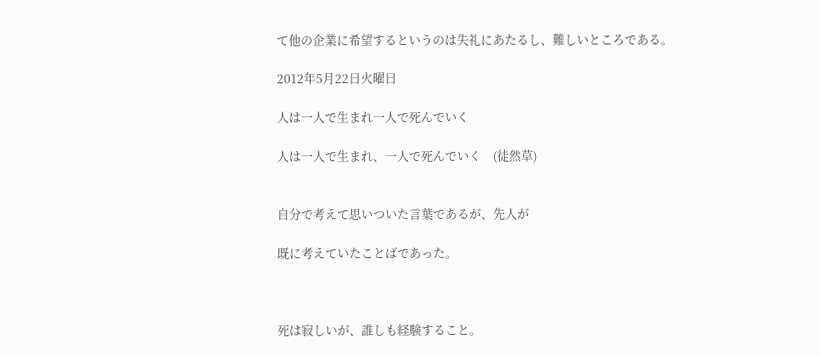て他の企業に希望するというのは失礼にあたるし、難しいところである。

2012年5月22日火曜日

人は一人で生まれ一人で死んでいく

人は一人で生まれ、一人で死んでいく    (徒然草)


自分で考えて思いついた言葉であるが、先人が

既に考えていたことばであった。



死は寂しいが、誰しも経験すること。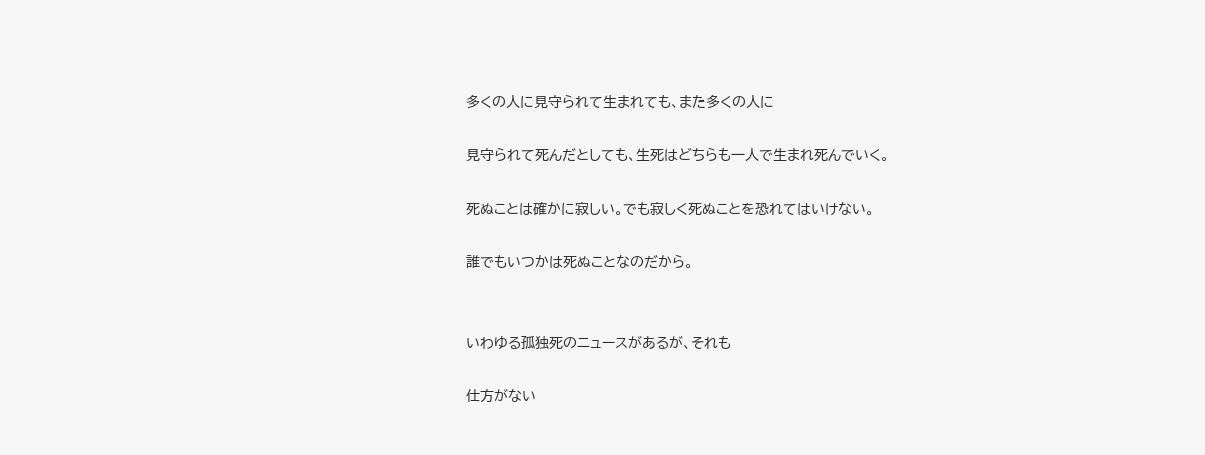多くの人に見守られて生まれても、また多くの人に

見守られて死んだとしても、生死はどちらも一人で生まれ死んでいく。

死ぬことは確かに寂しい。でも寂しく死ぬことを恐れてはいけない。

誰でもいつかは死ぬことなのだから。


いわゆる孤独死のニュースがあるが、それも

仕方がない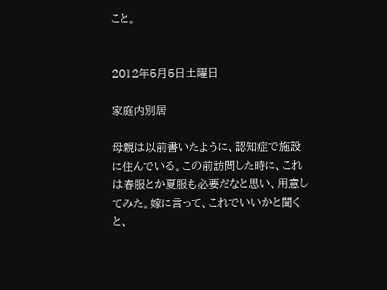こと。


2012年5月5日土曜日

家庭内別居

母親は以前書いたように、認知症で施設に住んでいる。この前訪問した時に、これは春服とか夏服も必要だなと思い、用意してみた。嫁に言って、これでいいかと聞くと、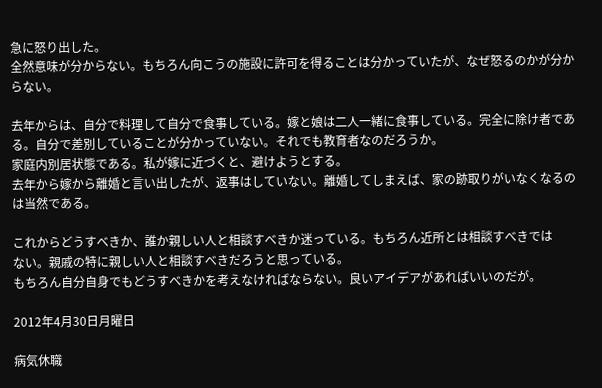急に怒り出した。
全然意味が分からない。もちろん向こうの施設に許可を得ることは分かっていたが、なぜ怒るのかが分からない。

去年からは、自分で料理して自分で食事している。嫁と娘は二人一緒に食事している。完全に除け者である。自分で差別していることが分かっていない。それでも教育者なのだろうか。
家庭内別居状態である。私が嫁に近づくと、避けようとする。
去年から嫁から離婚と言い出したが、返事はしていない。離婚してしまえば、家の跡取りがいなくなるのは当然である。

これからどうすべきか、誰か親しい人と相談すべきか迷っている。もちろん近所とは相談すべきでは
ない。親戚の特に親しい人と相談すべきだろうと思っている。
もちろん自分自身でもどうすべきかを考えなければならない。良いアイデアがあればいいのだが。

2012年4月30日月曜日

病気休職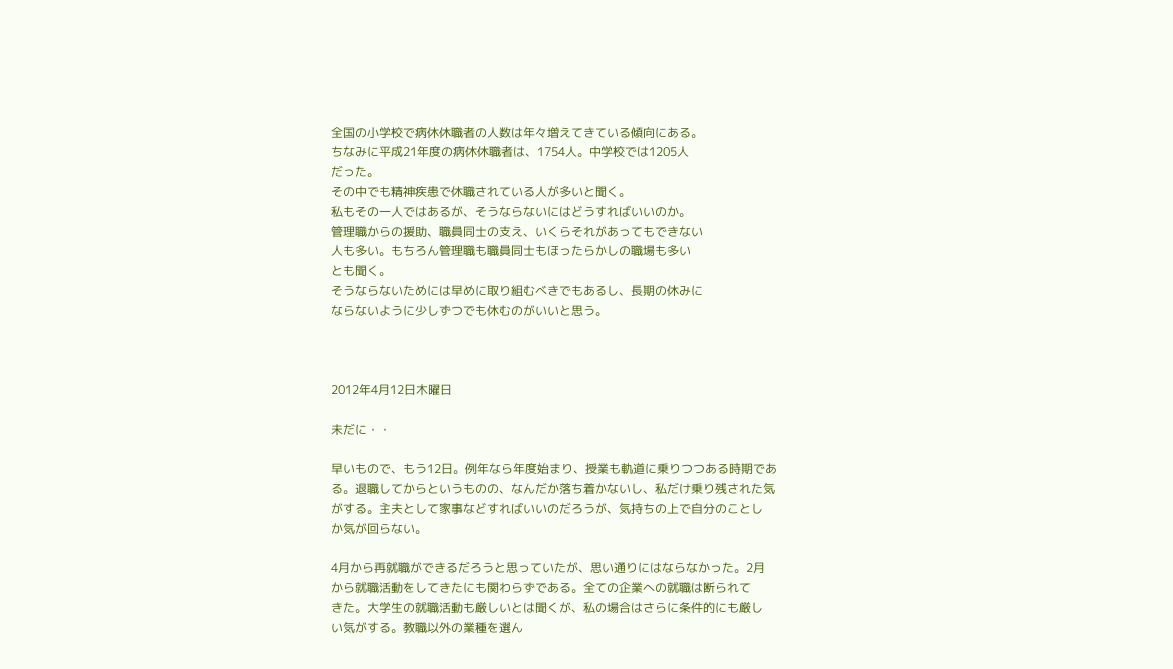全国の小学校で病休休職者の人数は年々増えてきている傾向にある。
ちなみに平成21年度の病休休職者は、1754人。中学校では1205人
だった。
その中でも精神疾患で休職されている人が多いと聞く。
私もその一人ではあるが、そうならないにはどうすればいいのか。
管理職からの援助、職員同士の支え、いくらそれがあってもできない
人も多い。もちろん管理職も職員同士もほったらかしの職場も多い
とも聞く。
そうならないためには早めに取り組むべきでもあるし、長期の休みに
ならないように少しずつでも休むのがいいと思う。



2012年4月12日木曜日

未だに・・

早いもので、もう12日。例年なら年度始まり、授業も軌道に乗りつつある時期であ
る。退職してからというものの、なんだか落ち着かないし、私だけ乗り残された気
がする。主夫として家事などすればいいのだろうが、気持ちの上で自分のことし
か気が回らない。

4月から再就職ができるだろうと思っていたが、思い通りにはならなかった。2月
から就職活動をしてきたにも関わらずである。全ての企業への就職は断られて
きた。大学生の就職活動も厳しいとは聞くが、私の場合はさらに条件的にも厳し
い気がする。教職以外の業種を選ん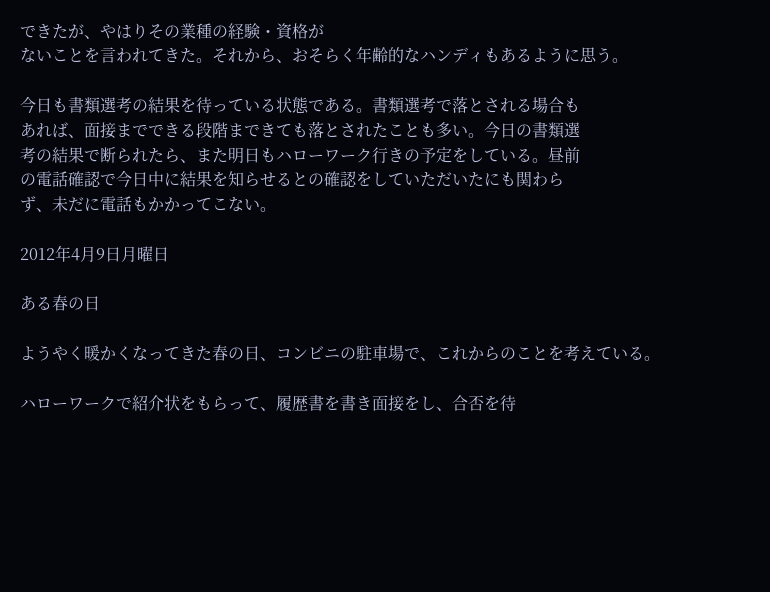できたが、やはりその業種の経験・資格が
ないことを言われてきた。それから、おそらく年齢的なハンディもあるように思う。

今日も書類選考の結果を待っている状態である。書類選考で落とされる場合も
あれば、面接までできる段階まできても落とされたことも多い。今日の書類選
考の結果で断られたら、また明日もハローワーク行きの予定をしている。昼前
の電話確認で今日中に結果を知らせるとの確認をしていただいたにも関わら
ず、未だに電話もかかってこない。

2012年4月9日月曜日

ある春の日

ようやく暖かくなってきた春の日、コンビニの駐車場で、これからのことを考えている。

ハローワークで紹介状をもらって、履歴書を書き面接をし、合否を待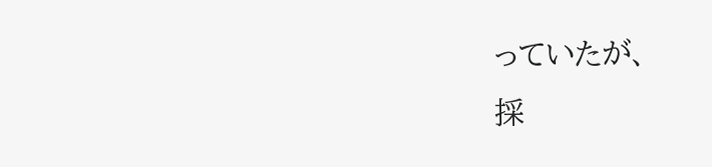っていたが、
採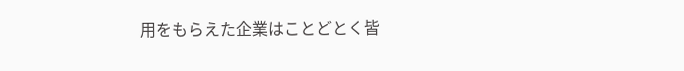用をもらえた企業はことどとく皆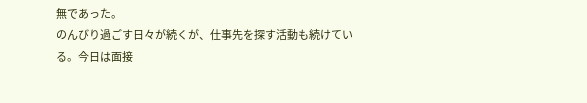無であった。
のんびり過ごす日々が続くが、仕事先を探す活動も続けている。今日は面接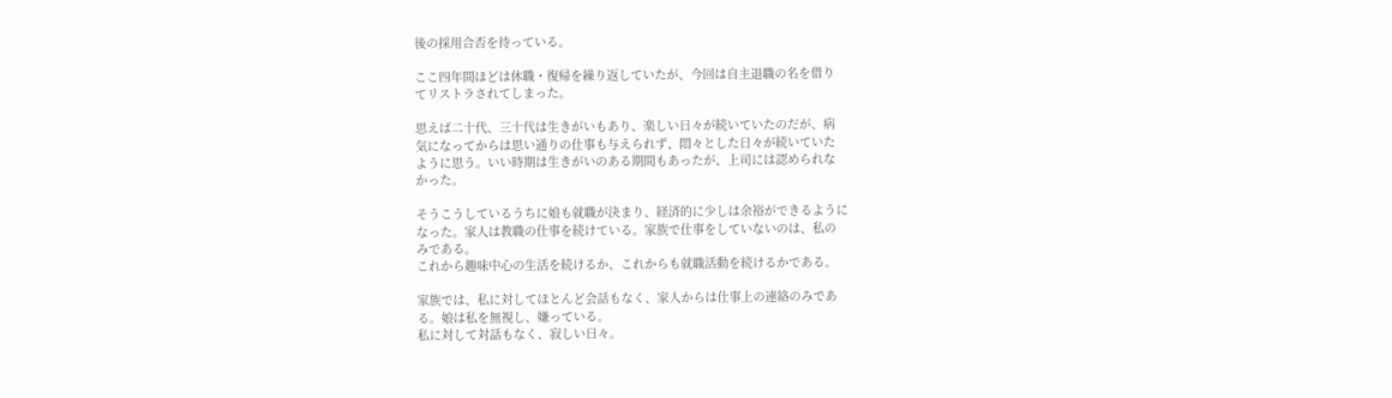後の採用合否を待っている。

ここ四年間ほどは休職・復帰を繰り返していたが、今回は自主退職の名を借り
てリストラされてしまった。

思えば二十代、三十代は生きがいもあり、楽しい日々が続いていたのだが、病
気になってからは思い通りの仕事も与えられず、悶々とした日々が続いていた
ように思う。いい時期は生きがいのある期間もあったが、上司には認められな
かった。

そうこうしているうちに娘も就職が決まり、経済的に少しは余裕ができるように
なった。家人は教職の仕事を続けている。家族で仕事をしていないのは、私の
みである。
これから趣味中心の生活を続けるか、これからも就職活動を続けるかである。

家族では、私に対してほとんど会話もなく、家人からは仕事上の連絡のみであ
る。娘は私を無視し、嫌っている。
私に対して対話もなく、寂しい日々。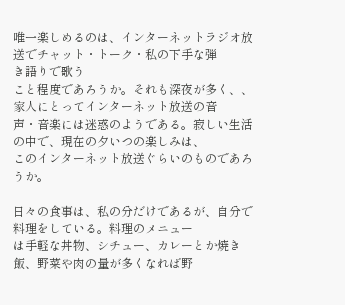唯一楽しめるのは、インターネットラジオ放送でチャット・トーク・私の下手な弾
き語りで歌う
こと程度であろうか。それも深夜が多く、、家人にとってインターネット放送の音
声・音楽には迷惑のようである。寂しい生活の中で、現在の夕いつの楽しみは、
このインターネット放送ぐらいのものであろうか。

日々の食事は、私の分だけであるが、自分で料理をしている。料理のメニュー
は手軽な丼物、シチュー、カレーとか焼き飯、野菜や肉の量が多くなれば野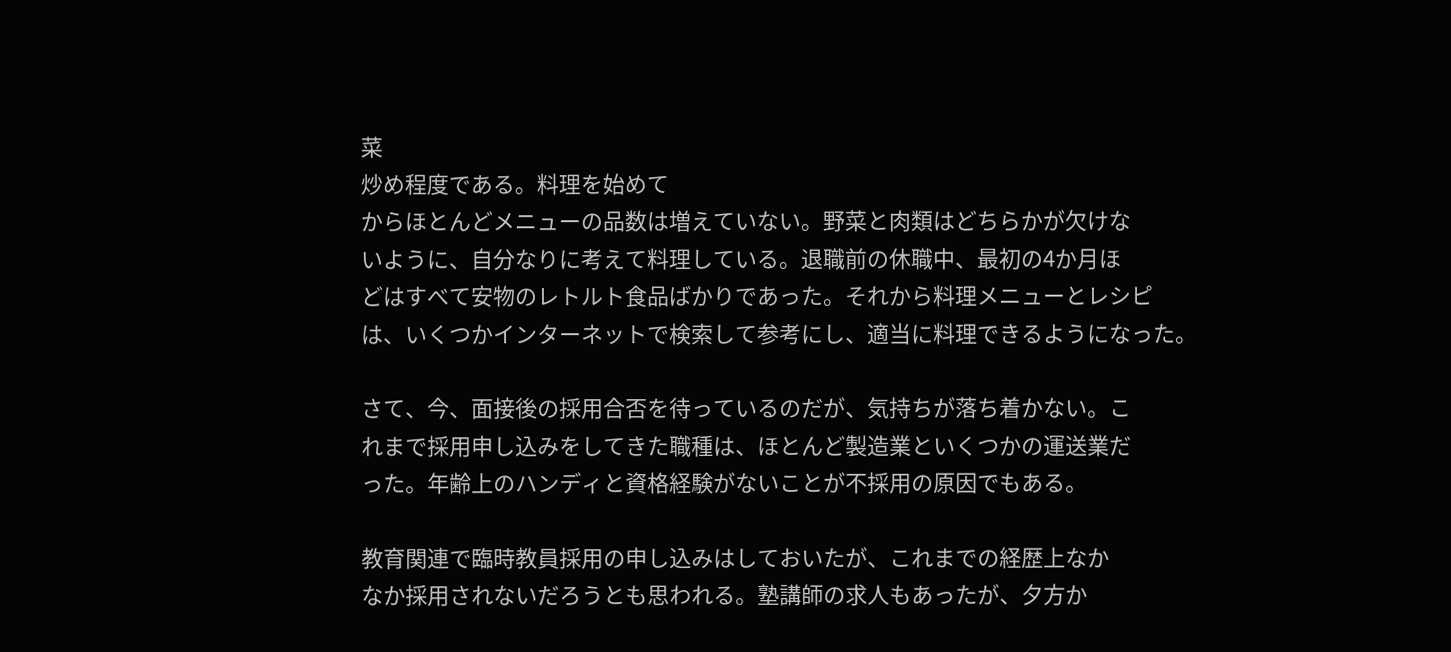菜
炒め程度である。料理を始めて
からほとんどメニューの品数は増えていない。野菜と肉類はどちらかが欠けな
いように、自分なりに考えて料理している。退職前の休職中、最初の4か月ほ
どはすべて安物のレトルト食品ばかりであった。それから料理メニューとレシピ
は、いくつかインターネットで検索して参考にし、適当に料理できるようになった。

さて、今、面接後の採用合否を待っているのだが、気持ちが落ち着かない。こ
れまで採用申し込みをしてきた職種は、ほとんど製造業といくつかの運送業だ
った。年齢上のハンディと資格経験がないことが不採用の原因でもある。

教育関連で臨時教員採用の申し込みはしておいたが、これまでの経歴上なか
なか採用されないだろうとも思われる。塾講師の求人もあったが、夕方か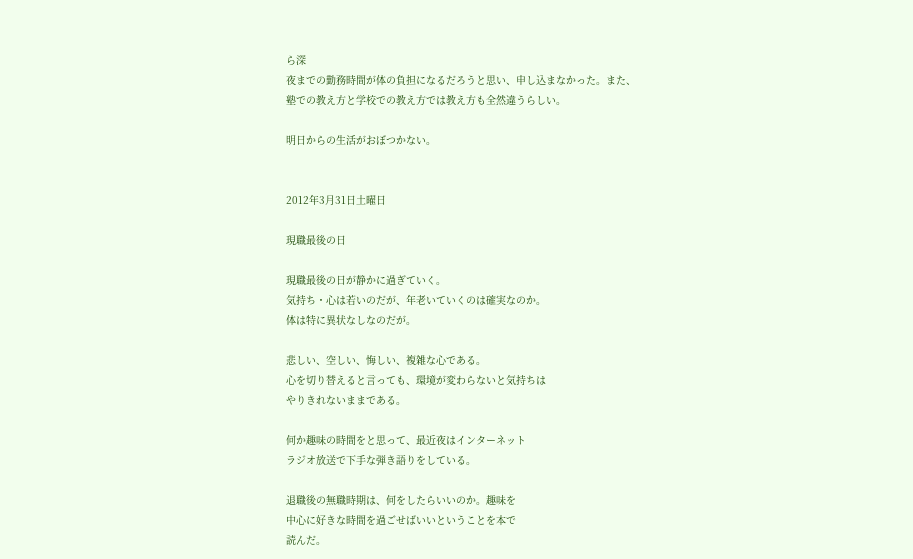ら深
夜までの勤務時間が体の負担になるだろうと思い、申し込まなかった。また、
塾での教え方と学校での教え方では教え方も全然違うらしい。

明日からの生活がおぼつかない。


2012年3月31日土曜日

現職最後の日

現職最後の日が静かに過ぎていく。
気持ち・心は若いのだが、年老いていくのは確実なのか。
体は特に異状なしなのだが。

悲しい、空しい、悔しい、複雑な心である。
心を切り替えると言っても、環境が変わらないと気持ちは
やりきれないままである。

何か趣味の時間をと思って、最近夜はインターネット
ラジオ放送で下手な弾き語りをしている。

退職後の無職時期は、何をしたらいいのか。趣味を
中心に好きな時間を過ごせばいいということを本で
読んだ。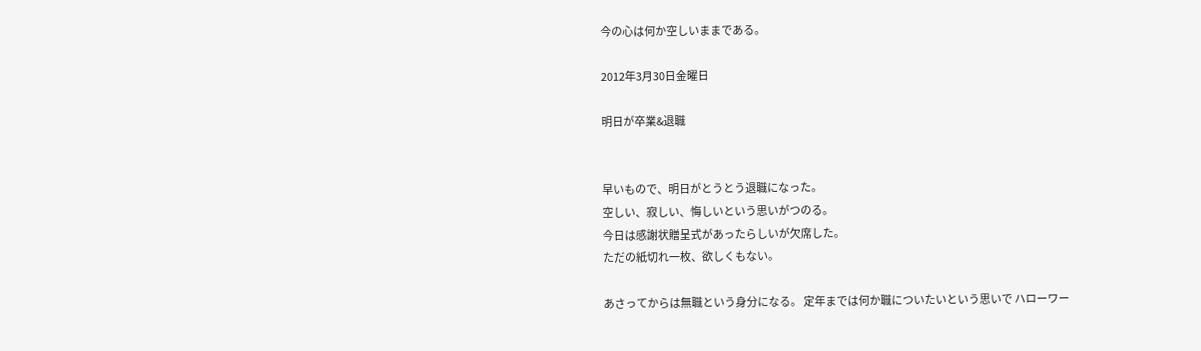今の心は何か空しいままである。

2012年3月30日金曜日

明日が卒業&退職


早いもので、明日がとうとう退職になった。
空しい、寂しい、悔しいという思いがつのる。
今日は感謝状贈呈式があったらしいが欠席した。
ただの紙切れ一枚、欲しくもない。

あさってからは無職という身分になる。 定年までは何か職についたいという思いで ハローワー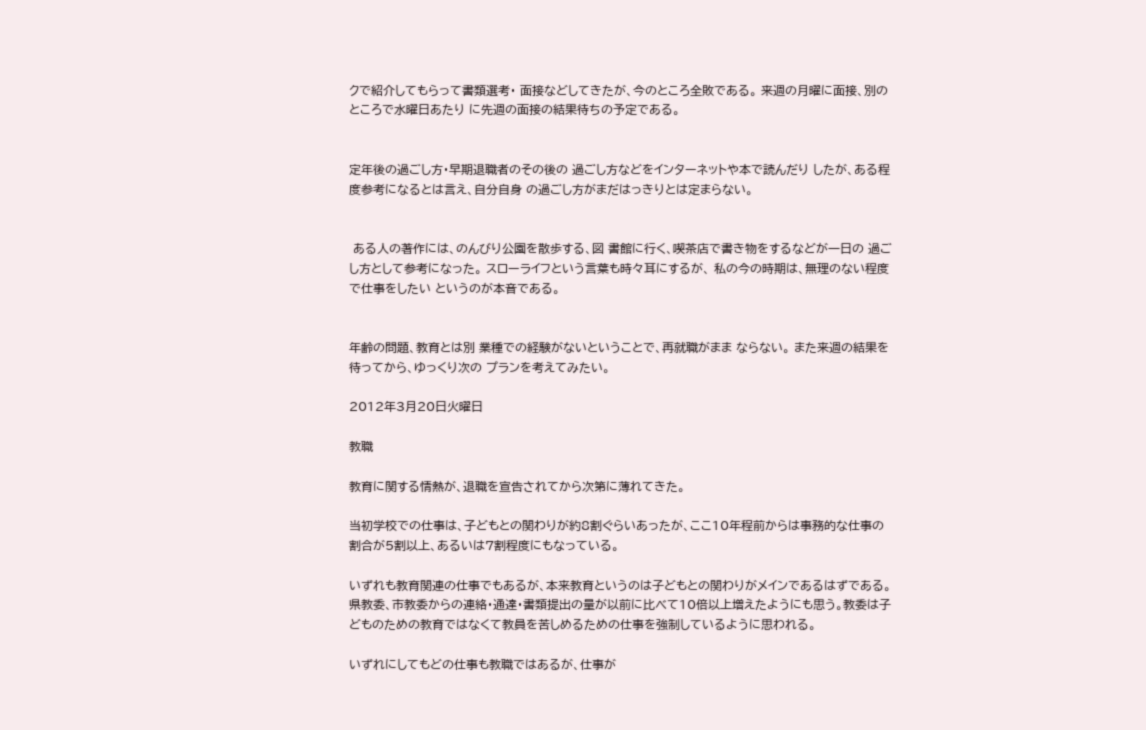クで紹介してもらって書類選考・ 面接などしてきたが、今のところ全敗である。 来週の月曜に面接、別のところで水曜日あたり に先週の面接の結果待ちの予定である。


定年後の過ごし方・早期退職者のその後の 過ごし方などをインターネットや本で読んだり したが、ある程度参考になるとは言え、自分自身 の過ごし方がまだはっきりとは定まらない。


 ある人の著作には、のんびり公園を散歩する、図 書館に行く、喫茶店で書き物をするなどが一日の 過ごし方として参考になった。 スローライフという言葉も時々耳にするが、 私の今の時期は、無理のない程度で仕事をしたい というのが本音である。


年齢の問題、教育とは別 業種での経験がないということで、再就職がまま ならない。 また来週の結果を待ってから、ゆっくり次の プランを考えてみたい。

2012年3月20日火曜日

教職

教育に関する情熱が、退職を宣告されてから次第に薄れてきた。

当初学校での仕事は、子どもとの関わりが約8割ぐらいあったが、ここ10年程前からは事務的な仕事の割合が5割以上、あるいは7割程度にもなっている。

いずれも教育関連の仕事でもあるが、本来教育というのは子どもとの関わりがメインであるはずである。県教委、市教委からの連絡・通達・書類提出の量が以前に比べて10倍以上増えたようにも思う。教委は子どものための教育ではなくて教員を苦しめるための仕事を強制しているように思われる。

いずれにしてもどの仕事も教職ではあるが、仕事が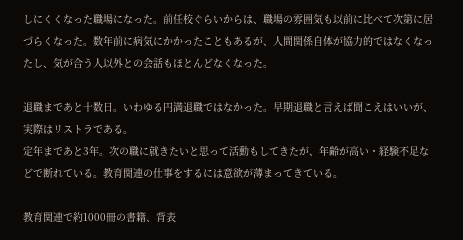しにくくなった職場になった。前任校ぐらいからは、職場の雰囲気も以前に比べて次第に居づらくなった。数年前に病気にかかったこともあるが、人間関係自体が協力的ではなくなったし、気が合う人以外との会話もほとんどなくなった。

退職まであと十数日。いわゆる円満退職ではなかった。早期退職と言えば聞こえはいいが、実際はリストラである。
定年まであと3年。次の職に就きたいと思って活動もしてきたが、年齢が高い・経験不足などで断れている。教育関連の仕事をするには意欲が薄まってきている。

教育関連で約1000冊の書籍、背表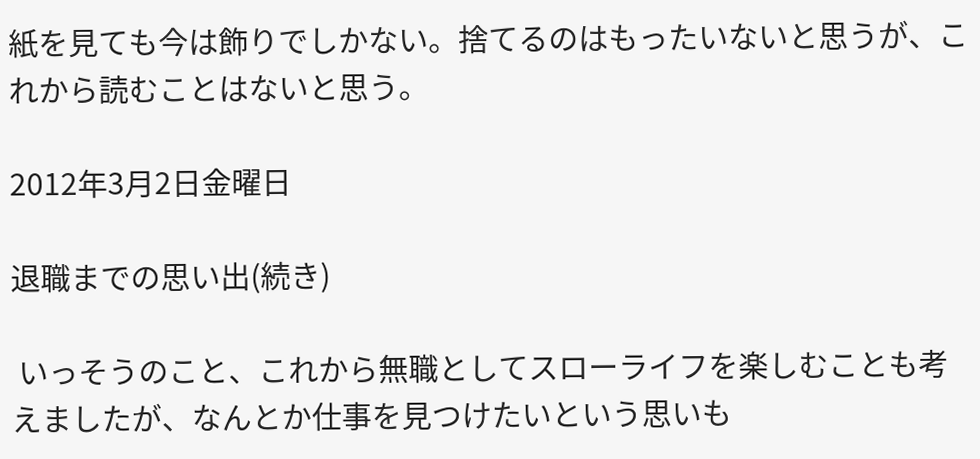紙を見ても今は飾りでしかない。捨てるのはもったいないと思うが、これから読むことはないと思う。

2012年3月2日金曜日

退職までの思い出(続き)

 いっそうのこと、これから無職としてスローライフを楽しむことも考えましたが、なんとか仕事を見つけたいという思いも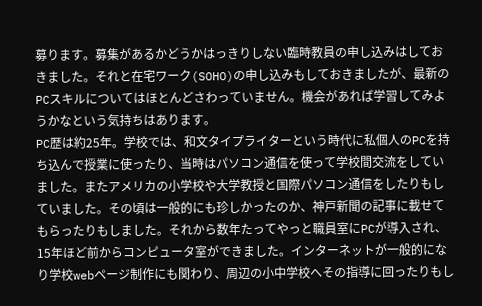募ります。募集があるかどうかはっきりしない臨時教員の申し込みはしておきました。それと在宅ワーク(SOHO)の申し込みもしておきましたが、最新のPCスキルについてはほとんどさわっていません。機会があれば学習してみようかなという気持ちはあります。
PC歴は約25年。学校では、和文タイプライターという時代に私個人のPCを持ち込んで授業に使ったり、当時はパソコン通信を使って学校間交流をしていました。またアメリカの小学校や大学教授と国際パソコン通信をしたりもしていました。その頃は一般的にも珍しかったのか、神戸新聞の記事に載せてもらったりもしました。それから数年たってやっと職員室にPCが導入され、15年ほど前からコンピュータ室ができました。インターネットが一般的になり学校webページ制作にも関わり、周辺の小中学校へその指導に回ったりもし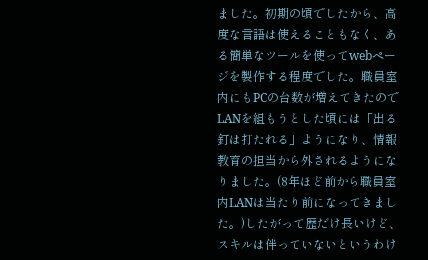ました。初期の頃でしたから、高度な言語は使えることもなく、ある簡単なツールを使ってwebページを製作する程度でした。職員室内にもPCの台数が増えてきたのでLANを組もうとした頃には「出る釘は打たれる」ようになり、情報教育の担当から外されるようになりました。(8年ほど前から職員室内LANは当たり前になってきました。)したがって歴だけ長いけど、スキルは伴っていないというわけ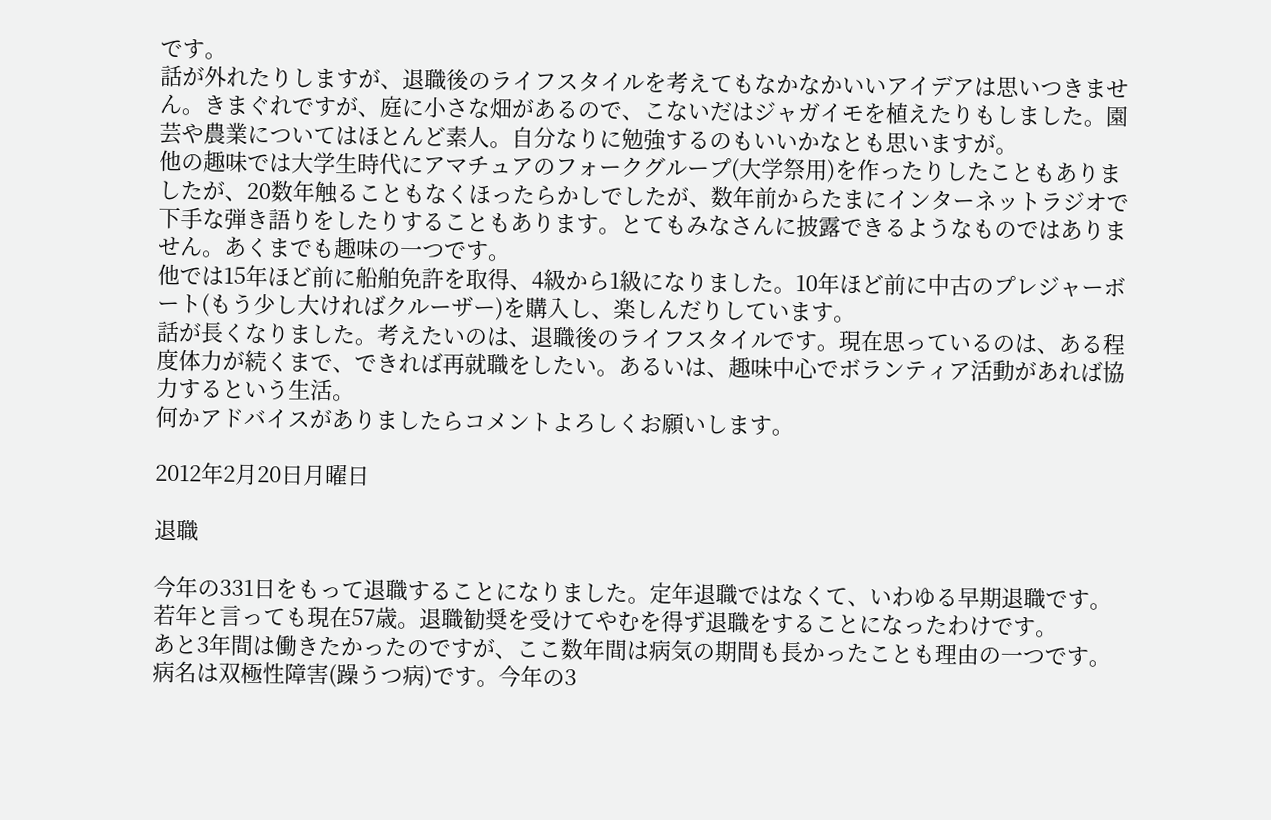です。
話が外れたりしますが、退職後のライフスタイルを考えてもなかなかいいアイデアは思いつきません。きまぐれですが、庭に小さな畑があるので、こないだはジャガイモを植えたりもしました。園芸や農業についてはほとんど素人。自分なりに勉強するのもいいかなとも思いますが。
他の趣味では大学生時代にアマチュアのフォークグループ(大学祭用)を作ったりしたこともありましたが、20数年触ることもなくほったらかしでしたが、数年前からたまにインターネットラジオで下手な弾き語りをしたりすることもあります。とてもみなさんに披露できるようなものではありません。あくまでも趣味の一つです。
他では15年ほど前に船舶免許を取得、4級から1級になりました。10年ほど前に中古のプレジャーボート(もう少し大ければクルーザー)を購入し、楽しんだりしています。
話が長くなりました。考えたいのは、退職後のライフスタイルです。現在思っているのは、ある程度体力が続くまで、できれば再就職をしたい。あるいは、趣味中心でボランティア活動があれば協力するという生活。
何かアドバイスがありましたらコメントよろしくお願いします。

2012年2月20日月曜日

退職

今年の331日をもって退職することになりました。定年退職ではなくて、いわゆる早期退職です。若年と言っても現在57歳。退職勧奨を受けてやむを得ず退職をすることになったわけです。
あと3年間は働きたかったのですが、ここ数年間は病気の期間も長かったことも理由の一つです。病名は双極性障害(躁うつ病)です。今年の3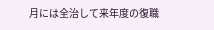月には全治して来年度の復職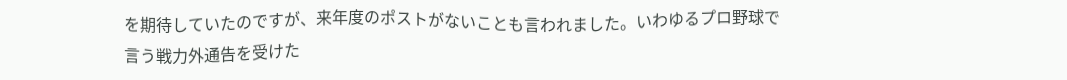を期待していたのですが、来年度のポストがないことも言われました。いわゆるプロ野球で言う戦力外通告を受けた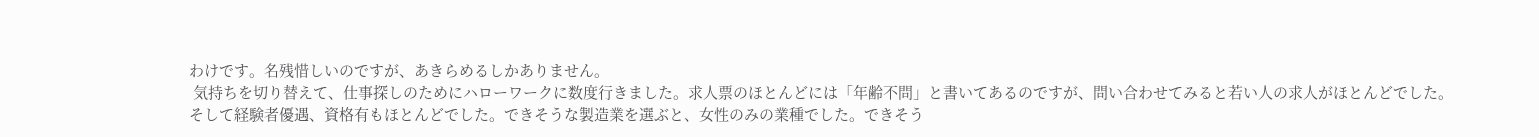わけです。名残惜しいのですが、あきらめるしかありません。
 気持ちを切り替えて、仕事探しのためにハローワークに数度行きました。求人票のほとんどには「年齢不問」と書いてあるのですが、問い合わせてみると若い人の求人がほとんどでした。そして経験者優遇、資格有もほとんどでした。できそうな製造業を選ぶと、女性のみの業種でした。できそう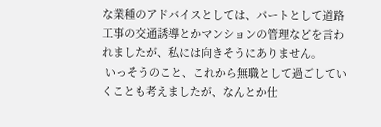な業種のアドバイスとしては、パートとして道路工事の交通誘導とかマンションの管理などを言われましたが、私には向きそうにありません。
 いっそうのこと、これから無職として過ごしていくことも考えましたが、なんとか仕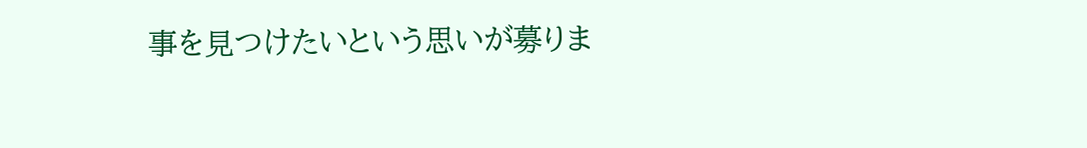事を見つけたいという思いが募りま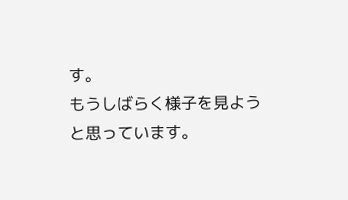す。
もうしばらく様子を見ようと思っています。